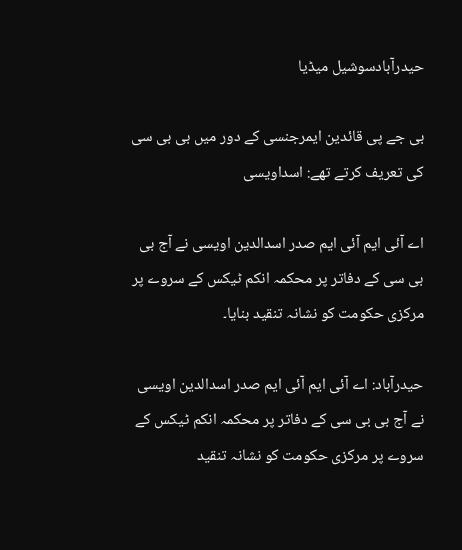حیدرآبادسوشیل میڈیا

بی جے پی قائدین ایمرجنسی کے دور میں بی بی سی کی تعریف کرتے تھے: اسداویسی

اے آئی ایم آئی ایم صدر اسدالدین اویسی نے آج بی بی سی کے دفاتر پر محکمہ انکم ٹیکس کے سروے پر مرکزی حکومت کو نشانہ تنقید بنایا۔

حیدرآباد: اے آئی ایم آئی ایم صدر اسدالدین اویسی نے آج بی بی سی کے دفاتر پر محکمہ انکم ٹیکس کے سروے پر مرکزی حکومت کو نشانہ تنقید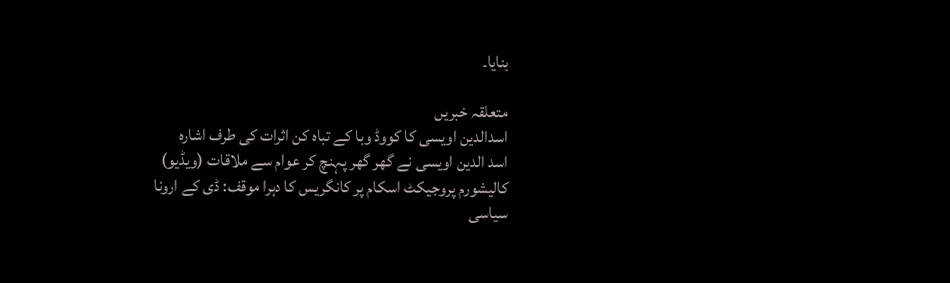بنایا۔

متعلقہ خبریں
اسدالدین اویسی کا کووڈ وبا کے تباہ کن اثرات کی طرف اشارہ
اسد الدین اویسی نے گھر گھر پہنچ کر عوام سے ملاقات (ویڈیو)
کالیشورم پروجیکٹ اسکام پر کانگریس کا دہرا موقف: ڈی کے ارونا
سیاسی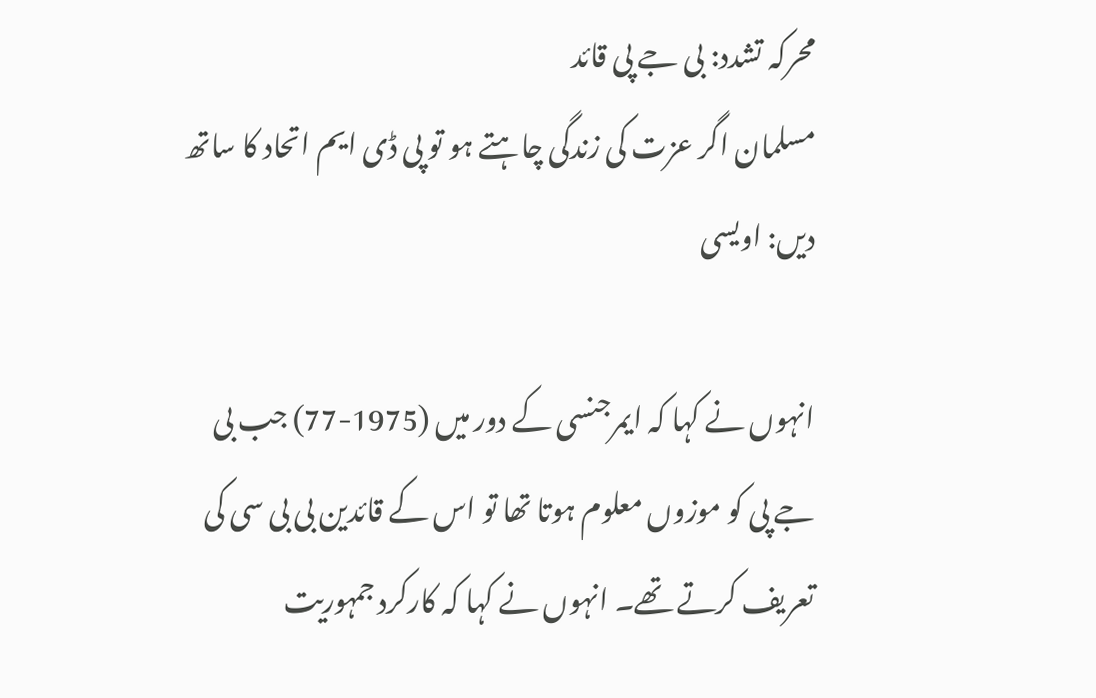محرکہ تشدد: بی جے پی قائد
مسلمان اگر عزت کی زندگی چاہتے ہو تو پی ڈی ایم اتحاد کا ساتھ دیں: اویسی

انہوں نے کہا کہ ایمرجنسی کے دور میں (1975-77) جب بی جے پی کو موزوں معلوم ہوتا تھا تو اس کے قائدین بی بی سی کی تعریف کرتے تھے۔ انہوں نے کہا کہ کارکرد جمہوریت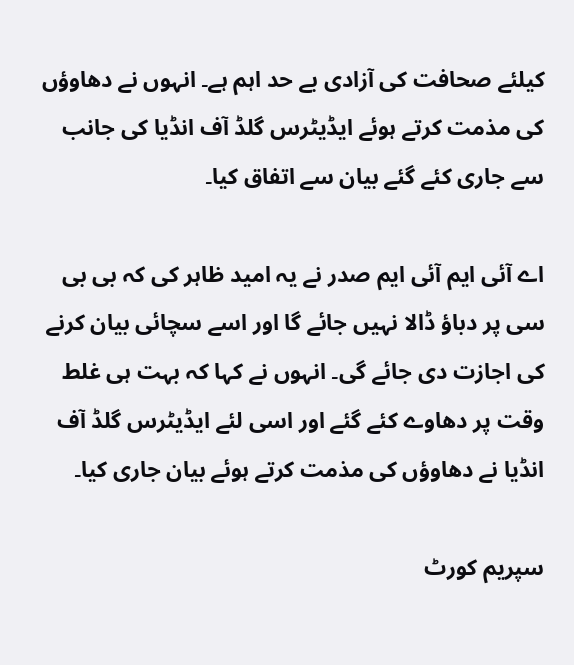کیلئے صحافت کی آزادی بے حد اہم ہے۔ انہوں نے دھاوؤں کی مذمت کرتے ہوئے ایڈیٹرس گلڈ آف انڈیا کی جانب سے جاری کئے گئے بیان سے اتفاق کیا۔

اے آئی ایم آئی ایم صدر نے یہ امید ظاہر کی کہ بی بی سی پر دباؤ ڈالا نہیں جائے گا اور اسے سچائی بیان کرنے کی اجازت دی جائے گی۔ انہوں نے کہا کہ بہت ہی غلط وقت پر دھاوے کئے گئے اور اسی لئے ایڈیٹرس گلڈ آف انڈیا نے دھاوؤں کی مذمت کرتے ہوئے بیان جاری کیا۔

سپریم کورٹ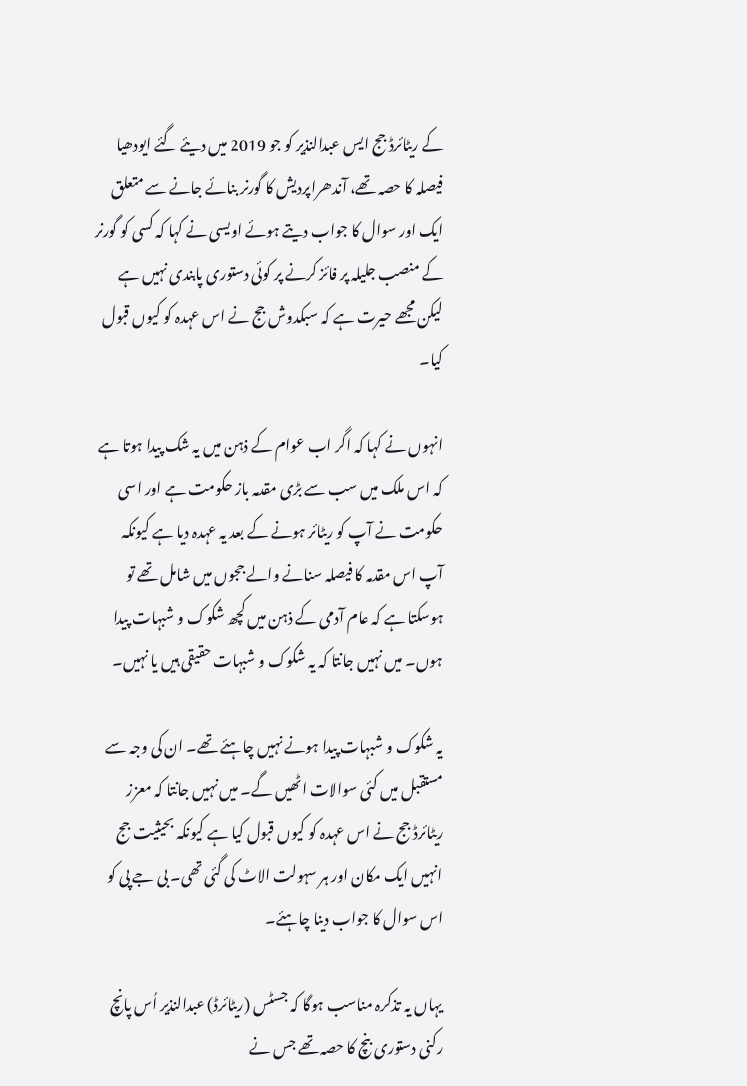کے ریٹائرڈ جج ایس عبدالنذیر کو جو 2019 میں دیئے گئے ایودھیا فیصلہ کا حصہ تھے، آندھراپردیش کا گورنر بنائے جانے سے متعلق ایک اور سوال کا جواب دیتے ہوئے اویسی نے کہا کہ کسی کو گورنر کے منصب جلیلہ پر فائز کرنے پر کوئی دستوری پابندی نہیں ہے لیکن مجھے حیرت ہے کہ سبکدوش جج نے اس عہدہ کو کیوں قبول کیا۔

انہوں نے کہا کہ اگر اب عوام کے ذہن میں یہ شک پیدا ہوتا ہے کہ اس ملک میں سب سے بڑی مقدمہ باز حکومت ہے اور اسی حکومت نے آپ کو ریٹائر ہونے کے بعد یہ عہدہ دیا ہے کیونکہ آپ اس مقدمہ کا فیصلہ سنانے والے ججوں میں شامل تھے تو ہوسکتا ہے کہ عام آدمی کے ذہن میں کچھ شکوک و شبہات پیدا ہوں۔ میں نہیں جانتا کہ یہ شکوک و شبہات حقیقی ہیں یا نہیں۔

یہ شکوک و شبہات پیدا ہونے نہیں چاہئے تھے۔ ان کی وجہ سے مستقبل میں کئی سوالات اٹھیں گے۔ میں نہیں جانتا کہ معزز ریٹائرڈ جج نے اس عہدہ کو کیوں قبول کیا ہے کیونکہ بحیثیت جج انہیں ایک مکان اور ہر سہولت الاٹ کی گئی تھی۔ بی جے پی کو اس سوال کا جواب دینا چاہئے۔

یہاں یہ تذکرہ مناسب ہوگا کہ جسٹس (ریٹائرڈ) عبدالنذیر اُس پانچ رکنی دستوری بنچ کا حصہ تھے جس نے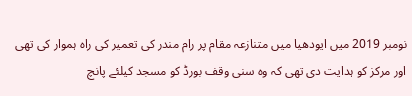نومبر 2019 میں ایودھیا میں متنازعہ مقام پر رام مندر کی تعمیر کی راہ ہموار کی تھی اور مرکز کو ہدایت دی تھی کہ وہ سنی وقف بورڈ کو مسجد کیلئے پانچ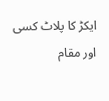ایکڑ کا پلاٹ کسی اور مقام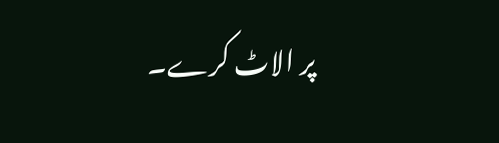پر الاٹ کرے۔